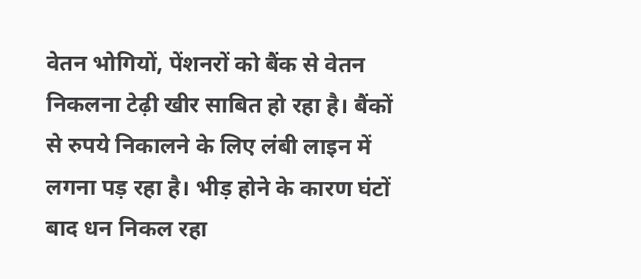वेतन भोगियों, पेंशनरों को बैंक से वेतन निकलना टेढ़ी खीर साबित हो रहा है। बैंकों से रुपये निकालने के लिए लंबी लाइन में लगना पड़ रहा है। भीड़ होने के कारण घंटों बाद धन निकल रहा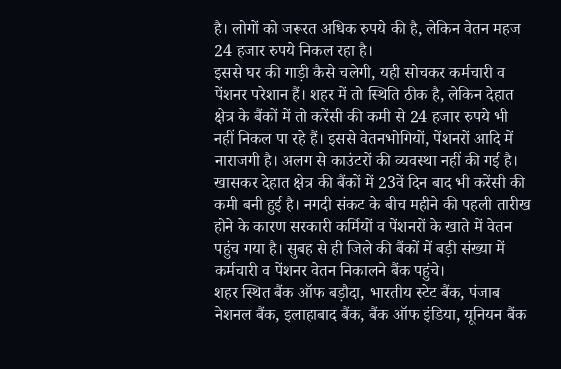है। लोगों को जरूरत अधिक रुपये की है, लेकिन वेतन महज 24 हजार रुपये निकल रहा है।
इससे घर की गाड़ी कैसे चलेगी, यही सोचकर कर्मचारी व पेंशनर परेशान हैं। शहर में तो स्थिति ठीक है, लेकिन देहात क्षेत्र के बैंकों में तो करेंसी की कमी से 24 हजार रुपये भी नहीं निकल पा रहे हैं। इससे वेतनभोगियों, पेंशनरों आदि में नाराजगी है। अलग से काउंटरों की व्यवस्था नहीं की गई है।
खासकर देहात क्षेत्र की बैंकों में 23वें दिन बाद भी करेंसी की कमी बनी हुई है। नगदी संकट के बीच महीने की पहली तारीख होने के कारण सरकारी कर्मियों व पेंशनरों के खाते में वेतन पहुंच गया है। सुबह से ही जिले की बैंकों में बड़ी संख्या में कर्मचारी व पेंशनर वेतन निकालने बैंक पहुंचे।
शहर स्थित बैंक ऑफ बड़ौदा, भारतीय स्टेट बैंक, पंजाब नेशनल बैंक, इलाहाबाद बैंक, बैंक ऑफ इंडिया, यूनियन बैंक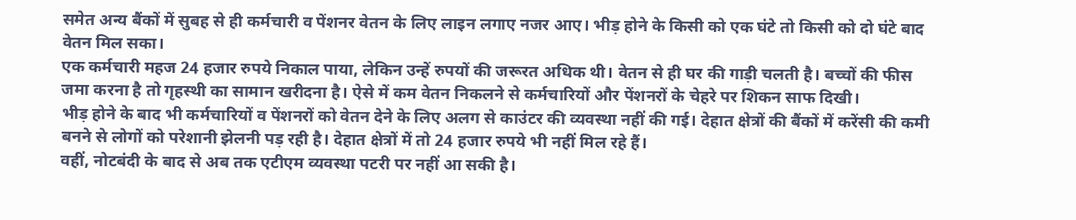समेत अन्य बैंकों में सुबह से ही कर्मचारी व पेंशनर वेतन के लिए लाइन लगाए नजर आए। भीड़ होने के किसी को एक घंटे तो किसी को दो घंटे बाद वेतन मिल सका।
एक कर्मचारी महज 24 हजार रुपये निकाल पाया, लेकिन उन्हें रुपयों की जरूरत अधिक थी। वेतन से ही घर की गाड़ी चलती है। बच्चों की फीस जमा करना है तो गृहस्थी का सामान खरीदना है। ऐसे में कम वेतन निकलने से कर्मचारियों और पेंशनरों के चेहरे पर शिकन साफ दिखी।
भीड़ होने के बाद भी कर्मचारियों व पेंशनरों को वेतन देने के लिए अलग से काउंटर की व्यवस्था नहीं की गई। देहात क्षेत्रों की बैंकों में करेंसी की कमी बनने से लोगों को परेशानी झेलनी पड़ रही है। देहात क्षेत्रों में तो 24 हजार रुपये भी नहीं मिल रहे हैं।
वहीं, नोटबंदी के बाद से अब तक एटीएम व्यवस्था पटरी पर नहीं आ सकी है।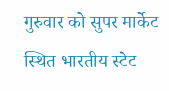गुरुवार को सुपर मार्केट स्थित भारतीय स्टेट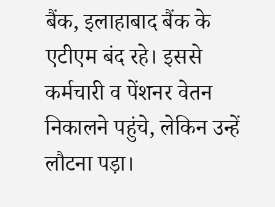बैंक, इलाहाबाद बैंक के एटीएम बंद रहे। इससे कर्मचारी व पेंशनर वेतन निकालने पहुंचे, लेकिन उन्हें लौटना पड़ा।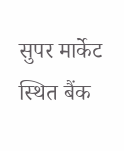सुपर मार्केट स्थित बैंक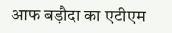आफ बड़ौदा का एटीएम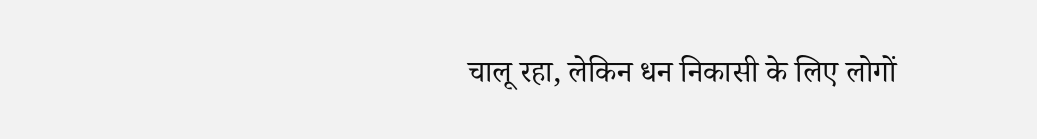चालू रहा, लेकिन धन निकासी के लिए लोगों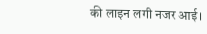की लाइन लगी नजर आई।